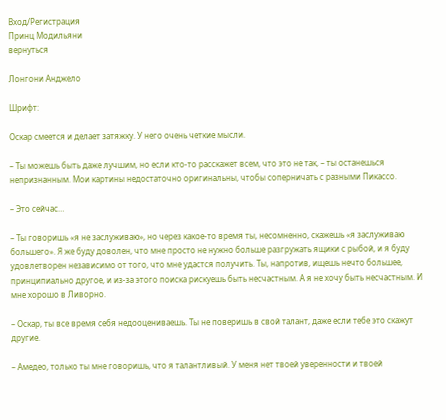Вход/Регистрация
Принц Модильяни
вернуться

Лонгони Анджело

Шрифт:

Оскар смеется и делает затяжку. У него очень четкие мысли.

– Ты можешь быть даже лучшим, но если кто-то расскажет всем, что это не так, – ты останешься непризнанным. Мои картины недостаточно оригинальны, чтобы соперничать с разными Пикассо.

– Это сейчас…

– Ты говоришь «я не заслуживаю», но через какое-то время ты, несомненно, скажешь «я заслуживаю большего». Я же буду доволен, что мне просто не нужно больше разгружать ящики с рыбой, и я буду удовлетворен независимо от того, что мне удастся получить. Ты, напротив, ищешь нечто большее, принципиально другое, и из-за этого поиска рискуешь быть несчастным. А я не хочу быть несчастным. И мне хорошо в Ливорно.

– Оскар, ты все время себя недооцениваешь. Ты не поверишь в свой талант, даже если тебе это скажут другие.

– Амедео, только ты мне говоришь, что я талантливый. У меня нет твоей уверенности и твоей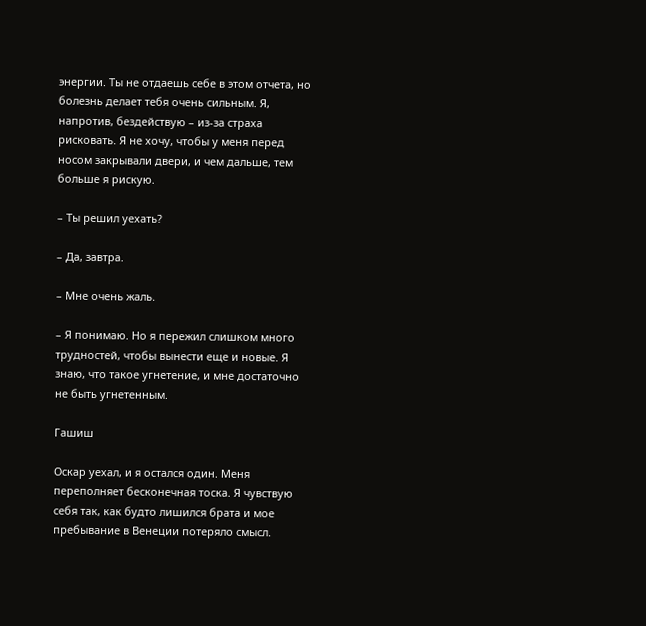энергии. Ты не отдаешь себе в этом отчета, но болезнь делает тебя очень сильным. Я, напротив, бездействую – из-за страха рисковать. Я не хочу, чтобы у меня перед носом закрывали двери, и чем дальше, тем больше я рискую.

– Ты решил уехать?

– Да, завтра.

– Мне очень жаль.

– Я понимаю. Но я пережил слишком много трудностей, чтобы вынести еще и новые. Я знаю, что такое угнетение, и мне достаточно не быть угнетенным.

Гашиш

Оскар уехал, и я остался один. Меня переполняет бесконечная тоска. Я чувствую себя так, как будто лишился брата и мое пребывание в Венеции потеряло смысл.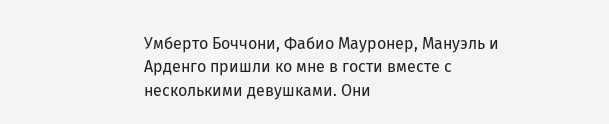Умберто Боччони, Фабио Мауронер, Мануэль и Арденго пришли ко мне в гости вместе с несколькими девушками. Они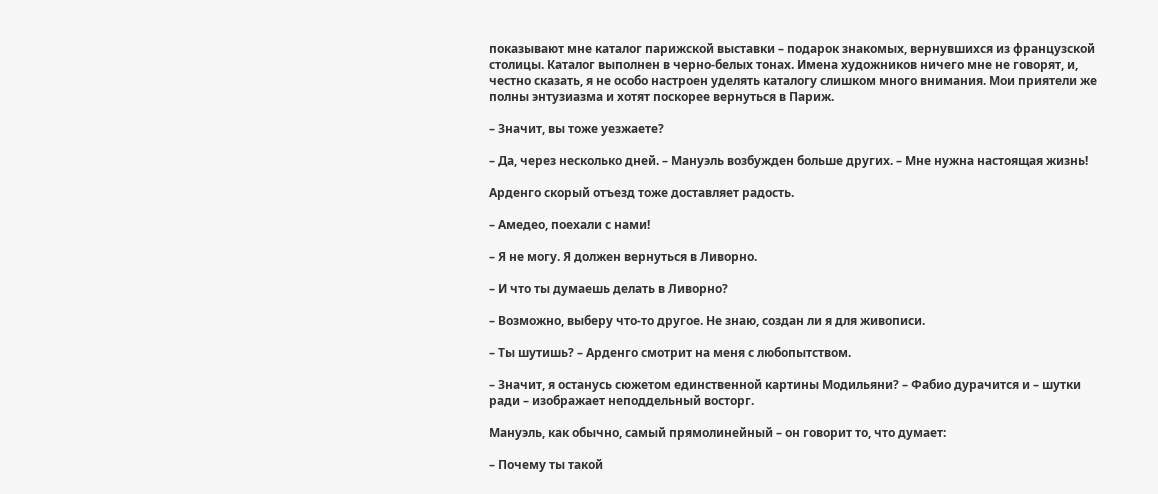показывают мне каталог парижской выставки – подарок знакомых, вернувшихся из французской столицы. Каталог выполнен в черно-белых тонах. Имена художников ничего мне не говорят, и, честно сказать, я не особо настроен уделять каталогу слишком много внимания. Мои приятели же полны энтузиазма и хотят поскорее вернуться в Париж.

– Значит, вы тоже уезжаете?

– Да, через несколько дней. – Мануэль возбужден больше других. – Мне нужна настоящая жизнь!

Арденго скорый отъезд тоже доставляет радость.

– Амедео, поехали с нами!

– Я не могу. Я должен вернуться в Ливорно.

– И что ты думаешь делать в Ливорно?

– Возможно, выберу что-то другое. Не знаю, создан ли я для живописи.

– Ты шутишь? – Арденго смотрит на меня с любопытством.

– Значит, я останусь сюжетом единственной картины Модильяни? – Фабио дурачится и – шутки ради – изображает неподдельный восторг.

Мануэль, как обычно, самый прямолинейный – он говорит то, что думает:

– Почему ты такой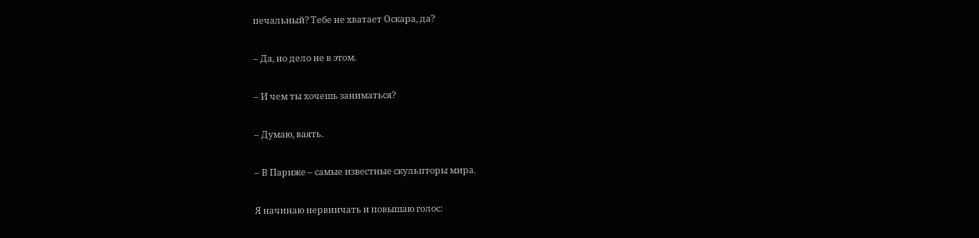печальный? Тебе не хватает Оскара, да?

– Да, но дело не в этом.

– И чем ты хочешь заниматься?

– Думаю, ваять.

– В Париже – самые известные скульпторы мира.

Я начинаю нервничать и повышаю голос: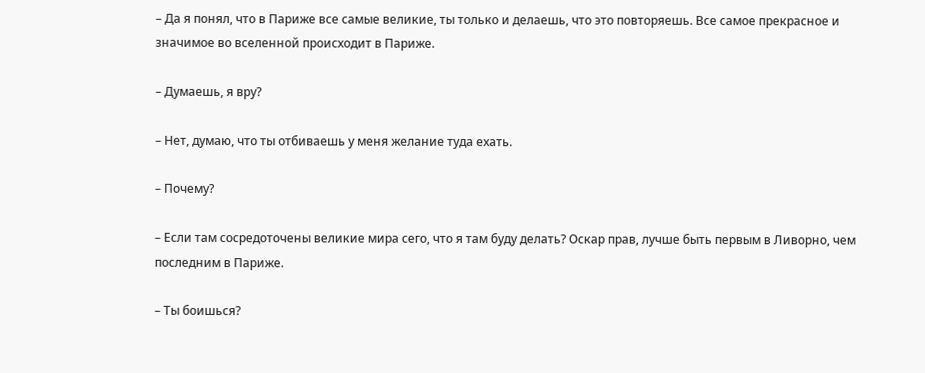– Да я понял, что в Париже все самые великие, ты только и делаешь, что это повторяешь. Все самое прекрасное и значимое во вселенной происходит в Париже.

– Думаешь, я вру?

– Нет, думаю, что ты отбиваешь у меня желание туда ехать.

– Почему?

– Если там сосредоточены великие мира сего, что я там буду делать? Оскар прав, лучше быть первым в Ливорно, чем последним в Париже.

– Ты боишься?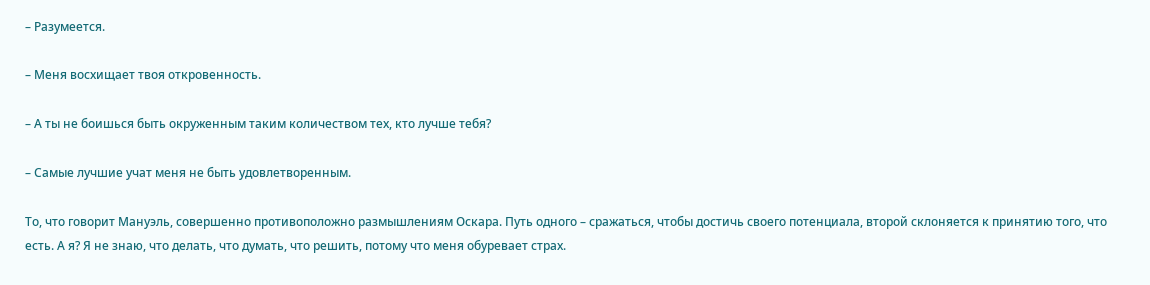– Разумеется.

– Меня восхищает твоя откровенность.

– А ты не боишься быть окруженным таким количеством тех, кто лучше тебя?

– Самые лучшие учат меня не быть удовлетворенным.

То, что говорит Мануэль, совершенно противоположно размышлениям Оскара. Путь одного – сражаться, чтобы достичь своего потенциала, второй склоняется к принятию того, что есть. А я? Я не знаю, что делать, что думать, что решить, потому что меня обуревает страх.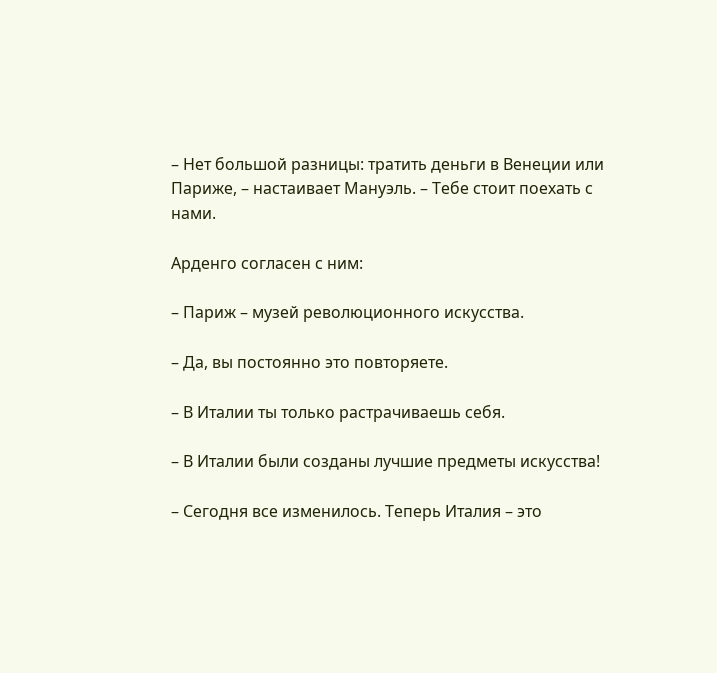– Нет большой разницы: тратить деньги в Венеции или Париже, – настаивает Мануэль. – Тебе стоит поехать с нами.

Арденго согласен с ним:

– Париж – музей революционного искусства.

– Да, вы постоянно это повторяете.

– В Италии ты только растрачиваешь себя.

– В Италии были созданы лучшие предметы искусства!

– Сегодня все изменилось. Теперь Италия – это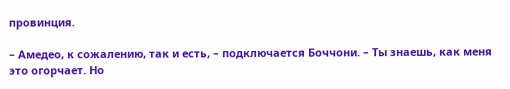провинция.

– Амедео, к сожалению, так и есть, – подключается Боччони. – Ты знаешь, как меня это огорчает. Но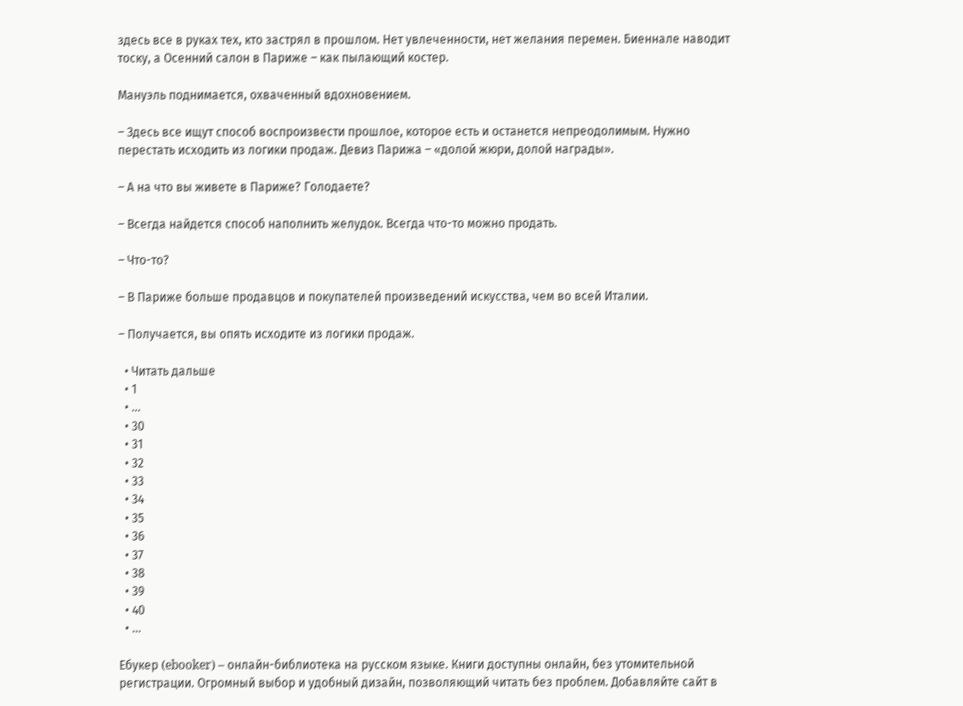здесь все в руках тех, кто застрял в прошлом. Нет увлеченности, нет желания перемен. Биеннале наводит тоску, а Осенний салон в Париже – как пылающий костер.

Мануэль поднимается, охваченный вдохновением.

– Здесь все ищут способ воспроизвести прошлое, которое есть и останется непреодолимым. Нужно перестать исходить из логики продаж. Девиз Парижа – «долой жюри, долой награды».

– А на что вы живете в Париже? Голодаете?

– Всегда найдется способ наполнить желудок. Всегда что-то можно продать.

– Что-то?

– В Париже больше продавцов и покупателей произведений искусства, чем во всей Италии.

– Получается, вы опять исходите из логики продаж.

  • Читать дальше
  • 1
  • ...
  • 30
  • 31
  • 32
  • 33
  • 34
  • 35
  • 36
  • 37
  • 38
  • 39
  • 40
  • ...

Ебукер (ebooker) – онлайн-библиотека на русском языке. Книги доступны онлайн, без утомительной регистрации. Огромный выбор и удобный дизайн, позволяющий читать без проблем. Добавляйте сайт в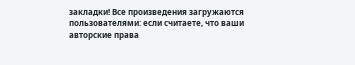закладки! Все произведения загружаются пользователями: если считаете, что ваши авторские права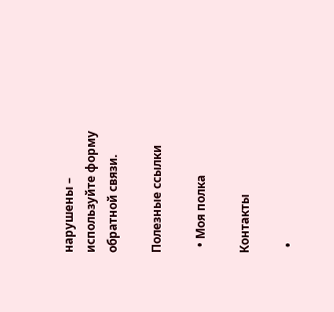нарушены – используйте форму обратной связи.

Полезные ссылки

  • Моя полка

Контакты

  •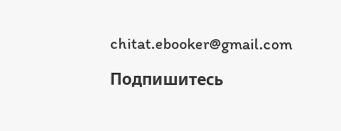chitat.ebooker@gmail.com

Подпишитесь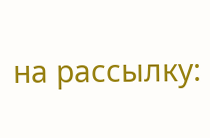на рассылку: